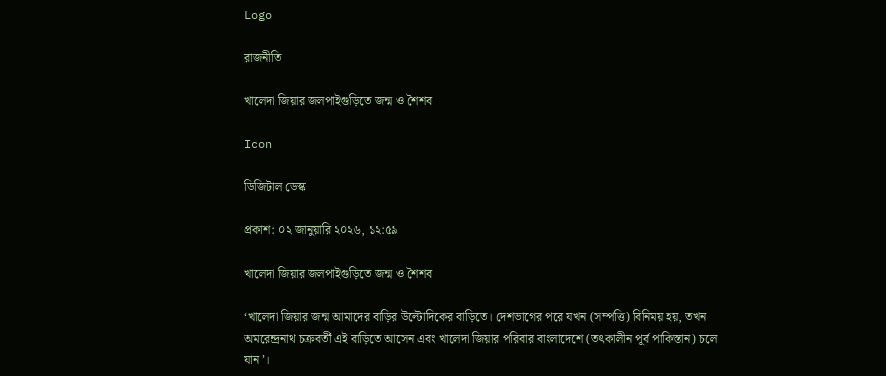Logo

রাজনীতি

খালেদা জিয়ার জলপাইগুড়িতে জন্ম ও শৈশব

Icon

ডিজিটাল ডেস্ক

প্রকাশ: ০২ জানুয়ারি ২০২৬, ১২:৫৯

খালেদা জিয়ার জলপাইগুড়িতে জন্ম ও শৈশব

‘খালেদা জিয়ার জন্ম আমাদের বাড়ির উল্টোদিকের বাড়িতে। দেশভাগের পরে যখন (সম্পত্তি) বিনিময় হয়, তখন অমরেন্দ্রনাথ চক্রবর্তী এই বাড়িতে আসেন এবং খালেদা জিয়ার পরিবার বাংলাদেশে (তৎকালীন পূর্ব পাকিস্তান) চলে যান’।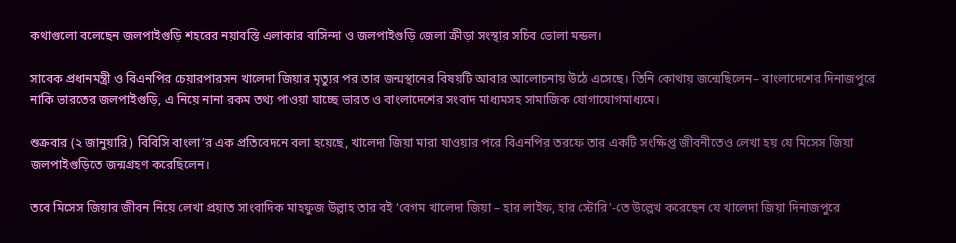কথাগুলো বলেছেন জলপাইগুড়ি শহরের নয়াবস্তি এলাকার বাসিন্দা ও জলপাইগুড়ি জেলা ক্রীড়া সংস্থার সচিব ভোলা মন্ডল।

সাবেক প্রধানমন্ত্রী ও বিএনপির চেয়ারপারসন খালেদা জিয়ার মৃত্যুর পর তার জন্মস্থানের বিষয়টি আবার আলোচনায় উঠে এসেছে। তিনি কোথায় জন্মেছিলেন– বাংলাদেশের দিনাজপুরে নাকি ভারতের জলপাইগুড়ি, এ নিয়ে নানা রকম তথ্য পাওয়া যাচ্ছে ভারত ও বাংলাদেশের সংবাদ মাধ্যমসহ সামাজিক যোগাযোগমাধ্যমে।

শুক্রবার (২ জানুয়ারি) বিবিসি বাংলা’র এক প্রতিবেদনে বলা হয়েছে, খালেদা জিয়া মারা যাওয়ার পরে বিএনপির তরফে তার একটি সংক্ষিপ্ত জীবনীতেও লেখা হয় যে মিসেস জিয়া জলপাইগুড়িতে জন্মগ্রহণ করেছিলেন।

তবে মিসেস জিয়ার জীবন নিয়ে লেখা প্রয়াত সাংবাদিক মাহফুজ উল্লাহ তার বই ‘বেগম খালেদা জিয়া – হার লাইফ, হার স্টোরি’-তে উল্লেখ করেছেন যে খালেদা জিয়া দিনাজপুরে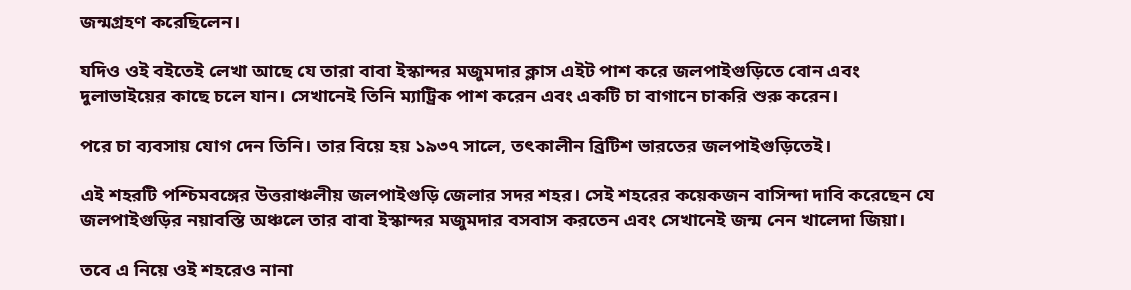জন্মগ্রহণ করেছিলেন।

যদিও ওই বইতেই লেখা আছে যে তারা বাবা ইস্কান্দর মজুমদার ক্লাস এইট পাশ করে জলপাইগুড়িতে বোন এবং দুলাভাইয়ের কাছে চলে যান। সেখানেই তিনি ম্যাট্রিক পাশ করেন এবং একটি চা বাগানে চাকরি শুরু করেন।

পরে চা ব্যবসায় যোগ দেন তিনি। তার বিয়ে হয় ১৯৩৭ সালে, তৎকালীন ব্রিটিশ ভারতের জলপাইগুড়িতেই।

এই শহরটি পশ্চিমবঙ্গের উত্তরাঞ্চলীয় জলপাইগুড়ি জেলার সদর শহর। সেই শহরের কয়েকজন বাসিন্দা দাবি করেছেন যে জলপাইগুড়ির নয়াবস্তি অঞ্চলে তার বাবা ইস্কান্দর মজুমদার বসবাস করতেন এবং সেখানেই জন্ম নেন খালেদা জিয়া।

তবে এ নিয়ে ওই শহরেও নানা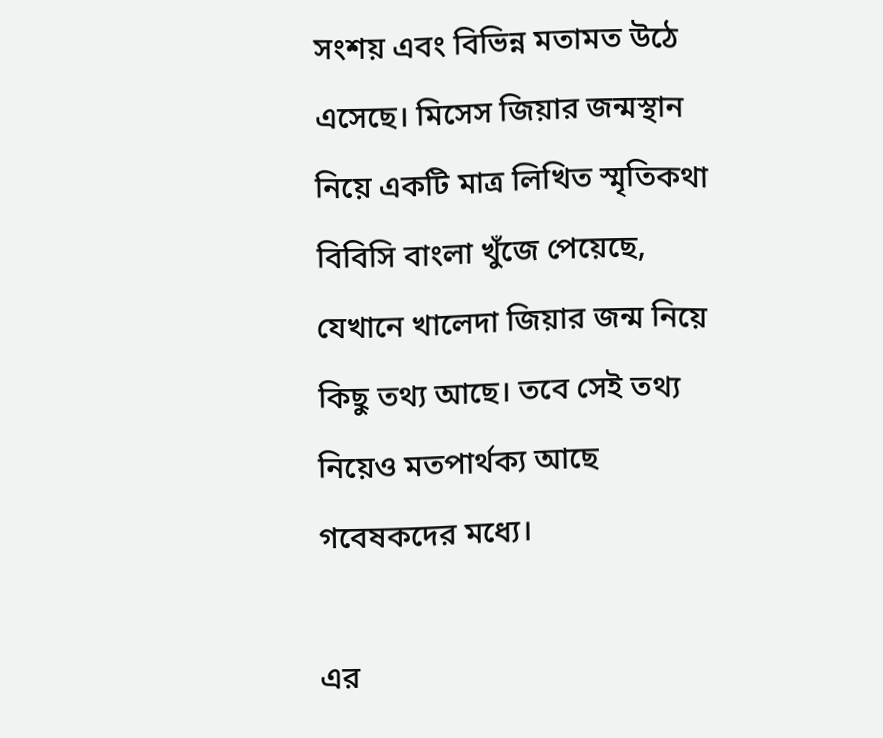সংশয় এবং বিভিন্ন মতামত উঠে এসেছে। মিসেস জিয়ার জন্মস্থান নিয়ে একটি মাত্র লিখিত স্মৃতিকথা বিবিসি বাংলা খুঁজে পেয়েছে, যেখানে খালেদা জিয়ার জন্ম নিয়ে কিছু তথ্য আছে। তবে সেই তথ্য নিয়েও মতপার্থক্য আছে গবেষকদের মধ্যে।

এর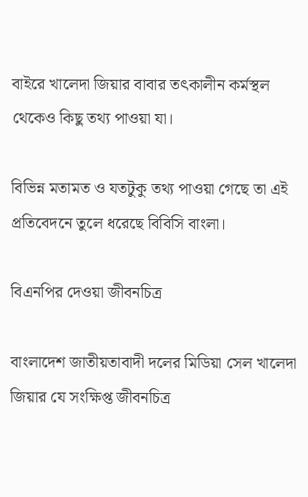বাইরে খালেদা জিয়ার বাবার তৎকালীন কর্মস্থল থেকেও কিছু তথ্য পাওয়া যা।

বিভিন্ন মতামত ও যতটুকু তথ্য পাওয়া গেছে তা এই প্রতিবেদনে তুলে ধরেছে বিবিসি বাংলা।

বিএনপির দেওয়া জীবনচিত্র

বাংলাদেশ জাতীয়তাবাদী দলের মিডিয়া সেল খালেদা জিয়ার যে সংক্ষিপ্ত জীবনচিত্র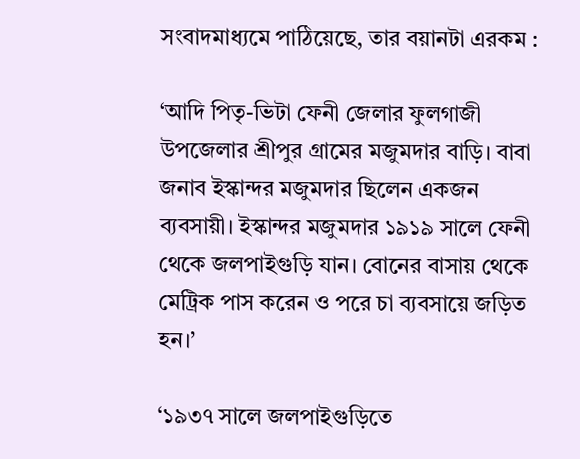সংবাদমাধ্যমে পাঠিয়েছে, তার বয়ানটা এরকম :

‘আদি পিতৃ-ভিটা ফেনী জেলার ফুলগাজী উপজেলার শ্রীপুর গ্রামের মজুমদার বাড়ি। বাবা জনাব ইস্কান্দর মজুমদার ছিলেন একজন ব্যবসায়ী। ইস্কান্দর মজুমদার ১৯১৯ সালে ফেনী থেকে জলপাইগুড়ি যান। বোনের বাসায় থেকে মেট্রিক পাস করেন ও পরে চা ব্যবসায়ে জড়িত হন।’

‘১৯৩৭ সালে জলপাইগুড়িতে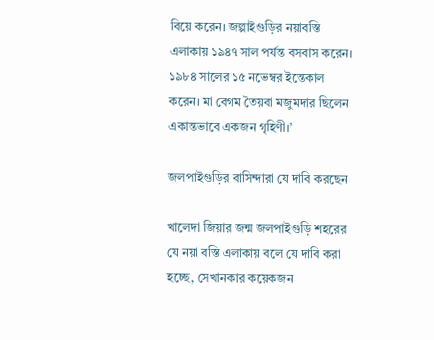বিয়ে করেন। জল্পাইগুড়ির নয়াবস্তি এলাকায় ১৯৪৭ সাল পর্যন্ত বসবাস করেন। ১৯৮৪ সালের ১৫ নভেম্বর ইন্তেকাল করেন। মা বেগম তৈয়বা মজুমদার ছিলেন একান্তভাবে একজন গৃহিণী।’

জলপাইগুড়ির বাসিন্দারা যে দাবি করছেন

খালেদা জিয়ার জন্ম জলপাইগুড়ি শহরের যে নয়া বস্তি এলাকায় বলে যে দাবি করা হচ্ছে, সেখানকার কয়েকজন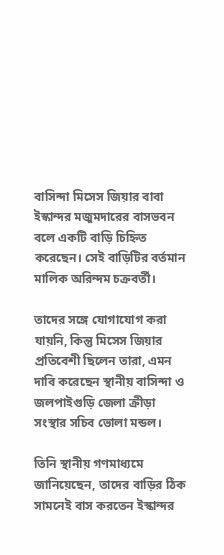বাসিন্দা মিসেস জিয়ার বাবা ইস্কান্দর মজুমদারের বাসভবন বলে একটি বাড়ি চিহ্নিত করেছেন। সেই বাড়িটির বর্তমান মালিক অরিন্দম চক্রবর্তী।

তাদের সঙ্গে যোগাযোগ করা যায়নি, কিন্তু মিসেস জিয়ার প্রতিবেশী ছিলেন তারা, এমন দাবি করেছেন স্থানীয় বাসিন্দা ও জলপাইগুড়ি জেলা ক্রীড়া সংস্থার সচিব ভোলা মন্ডল।

তিনি স্থানীয় গণমাধ্যমে জানিয়েছেন, তাদের বাড়ির ঠিক সামনেই বাস করতেন ইস্কান্দর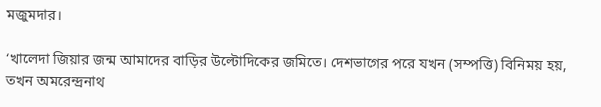মজুমদার।

‘খালেদা জিয়ার জন্ম আমাদের বাড়ির উল্টোদিকের জমিতে। দেশভাগের পরে যখন (সম্পত্তি) বিনিময় হয়, তখন অমরেন্দ্রনাথ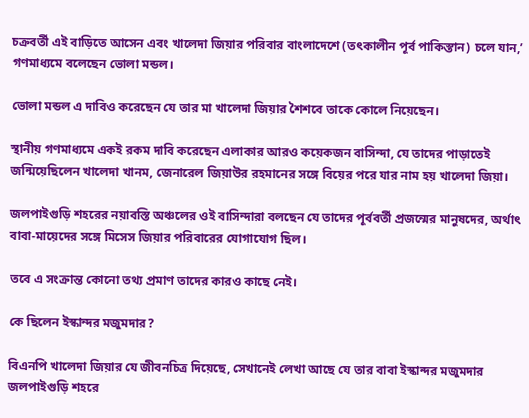চক্রবর্তী এই বাড়িতে আসেন এবং খালেদা জিয়ার পরিবার বাংলাদেশে (তৎকালীন পূর্ব পাকিস্তান) চলে যান,’ গণমাধ্যমে বলেছেন ভোলা মন্ডল।

ভোলা মন্ডল এ দাবিও করেছেন যে তার মা খালেদা জিয়ার শৈশবে তাকে কোলে নিয়েছেন।

স্থানীয় গণমাধ্যমে একই রকম দাবি করেছেন এলাকার আরও কয়েকজন বাসিন্দা, যে তাদের পাড়াতেই জন্মিয়েছিলেন খালেদা খানম, জেনারেল জিয়াউর রহমানের সঙ্গে বিয়ের পরে যার নাম হয় খালেদা জিয়া।

জলপাইগুড়ি শহরের নয়াবস্তি অঞ্চলের ওই বাসিন্দারা বলছেন যে তাদের পূর্ববর্তী প্রজন্মের মানুষদের, অর্থাৎ বাবা-মায়েদের সঙ্গে মিসেস জিয়ার পরিবারের যোগাযোগ ছিল।

তবে এ সংক্রান্ত কোনো তথ্য প্রমাণ তাদের কারও কাছে নেই।

কে ছিলেন ইস্কান্দর মজুমদার?

বিএনপি খালেদা জিয়ার যে জীবনচিত্র দিয়েছে, সেখানেই লেখা আছে যে তার বাবা ইস্কান্দর মজুমদার জলপাইগুড়ি শহরে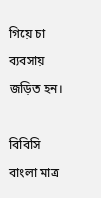গিয়ে চা ব্যবসায় জড়িত হন।

বিবিসি বাংলা মাত্র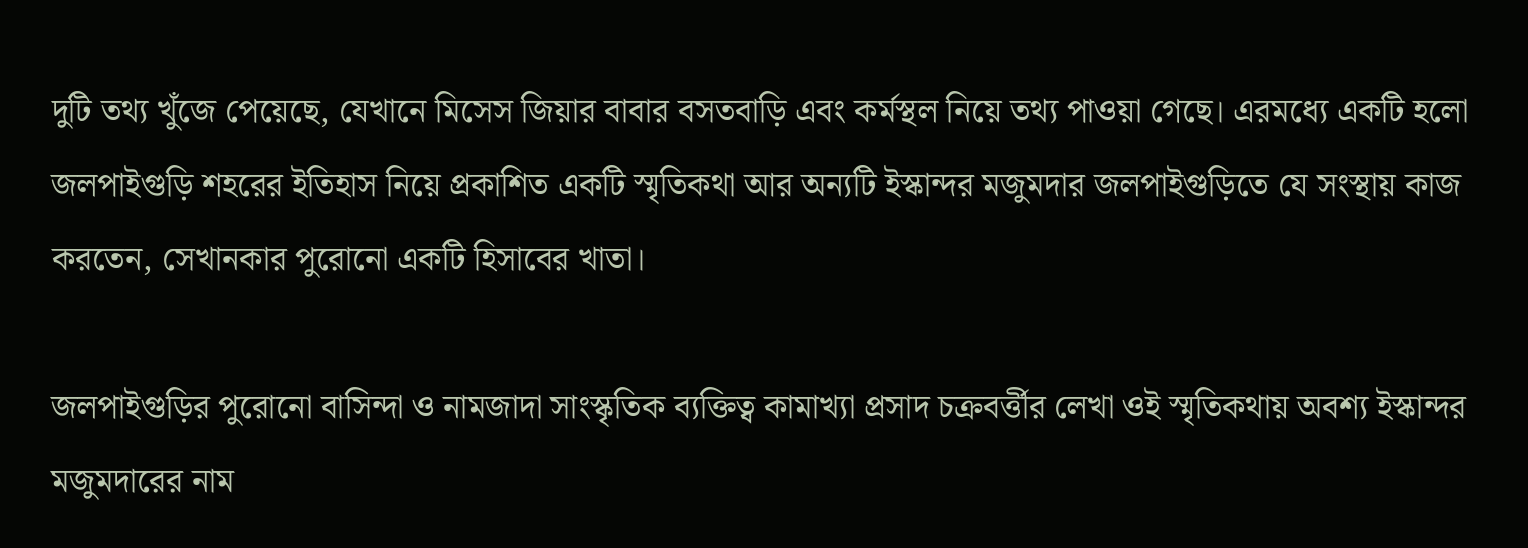দুটি তথ্য খুঁজে পেয়েছে, যেখানে মিসেস জিয়ার বাবার বসতবাড়ি এবং কর্মস্থল নিয়ে তথ্য পাওয়া গেছে। এরমধ্যে একটি হলো জলপাইগুড়ি শহরের ইতিহাস নিয়ে প্রকাশিত একটি স্মৃতিকথা আর অন্যটি ইস্কান্দর মজুমদার জলপাইগুড়িতে যে সংস্থায় কাজ করতেন, সেখানকার পুরোনো একটি হিসাবের খাতা।

জলপাইগুড়ির পুরোনো বাসিন্দা ও নামজাদা সাংস্কৃতিক ব্যক্তিত্ব কামাখ্যা প্রসাদ চক্রবর্ত্তীর লেখা ওই স্মৃতিকথায় অবশ্য ইস্কান্দর মজুমদারের নাম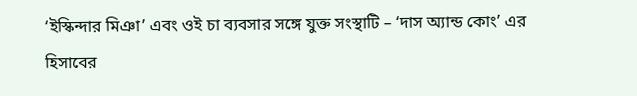‘ইস্কিন্দার মিঞা’ এবং ওই চা ব্যবসার সঙ্গে যুক্ত সংস্থাটি – ‘দাস অ্যান্ড কোং’ এর হিসাবের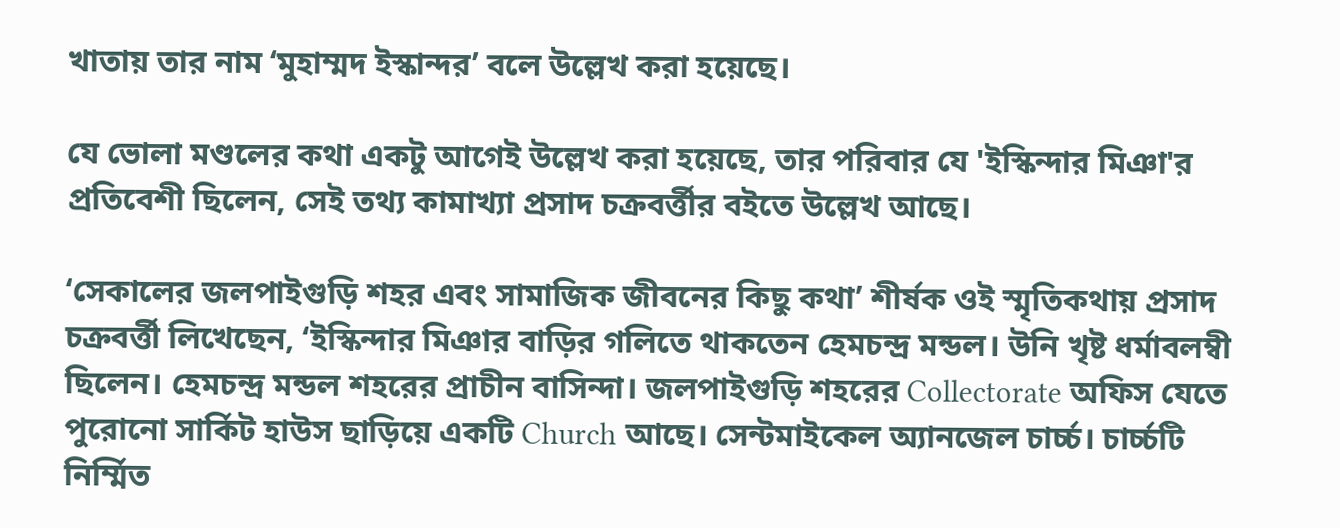খাতায় তার নাম ‘মুহাম্মদ ইস্কান্দর’ বলে উল্লেখ করা হয়েছে।

যে ভোলা মণ্ডলের কথা একটু আগেই উল্লেখ করা হয়েছে, তার পরিবার যে 'ইস্কিন্দার মিঞা'র প্রতিবেশী ছিলেন, সেই তথ্য কামাখ্যা প্রসাদ চক্রবর্ত্তীর বইতে উল্লেখ আছে।

‘সেকালের জলপাইগুড়ি শহর এবং সামাজিক জীবনের কিছু কথা’ শীর্ষক ওই স্মৃতিকথায় প্রসাদ চক্রবর্ত্তী লিখেছেন, ‘ইস্কিন্দার মিঞার বাড়ির গলিতে থাকতেন হেমচন্দ্র মন্ডল। উনি খৃষ্ট ধর্মাবলম্বী ছিলেন। হেমচন্দ্র মন্ডল শহরের প্রাচীন বাসিন্দা। জলপাইগুড়ি শহরের Collectorate অফিস যেতে পুরোনো সার্কিট হাউস ছাড়িয়ে একটি Church আছে। সেন্টমাইকেল অ্যানজেল চার্চ্চ। চার্চ্চটি নির্ম্মিত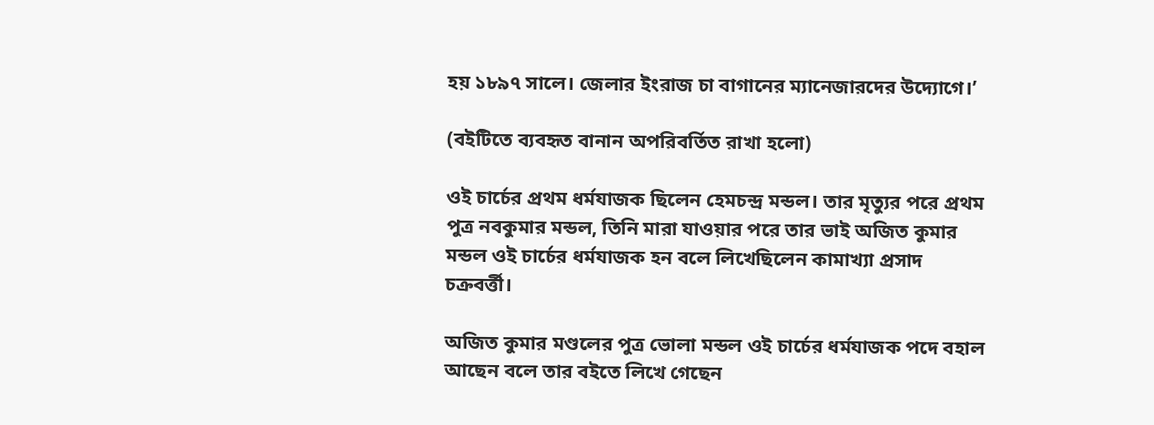হয় ১৮৯৭ সালে। জেলার ইংরাজ চা বাগানের ম্যানেজারদের উদ্যোগে।’

(বইটিতে ব্যবহৃত বানান অপরিবর্তিত রাখা হলো)

ওই চার্চের প্রথম ধর্মযাজক ছিলেন হেমচন্দ্র মন্ডল। তার মৃত্যুর পরে প্রথম পুত্র নবকুমার মন্ডল, তিনি মারা যাওয়ার পরে তার ভাই অজিত কুমার মন্ডল ওই চার্চের ধর্মযাজক হন বলে লিখেছিলেন কামাখ্যা প্রসাদ চক্রবর্ত্তী।

অজিত কুমার মণ্ডলের পুত্র ভোলা মন্ডল ওই চার্চের ধর্মযাজক পদে বহাল আছেন বলে তার বইতে লিখে গেছেন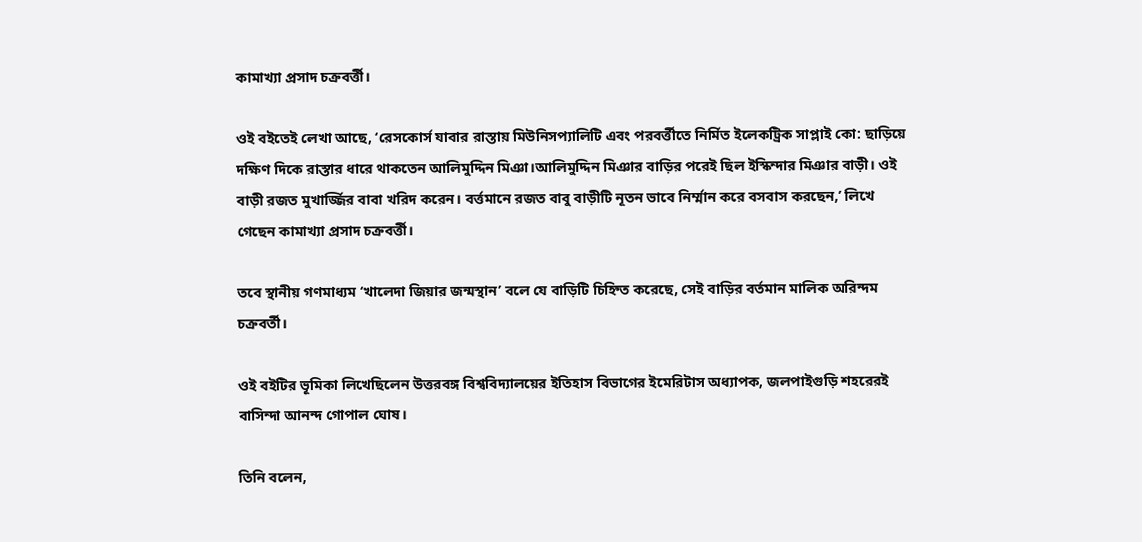কামাখ্যা প্রসাদ চক্রবর্ত্তী।

ওই বইতেই লেখা আছে, ‘রেসকোর্স যাবার রাস্তায় মিউনিসপ্যালিটি এবং পরবর্ত্তীতে নির্মিত ইলেকট্রিক সাপ্লাই কো: ছাড়িয়ে দক্ষিণ দিকে রাস্তার ধারে থাকতেন আলিমুদ্দিন মিঞা।আলিমুদ্দিন মিঞার বাড়ির পরেই ছিল ইস্কিন্দার মিঞার বাড়ী। ওই বাড়ী রজত মুখার্জ্জির বাবা খরিদ করেন। বর্ত্তমানে রজত বাবু বাড়ীটি নূতন ভাবে নির্ম্মান করে বসবাস করছেন,’ লিখে গেছেন কামাখ্যা প্রসাদ চক্রবর্ত্তী।

তবে স্থানীয় গণমাধ্যম ‘খালেদা জিয়ার জন্মস্থান’ বলে যে বাড়িটি চিহ্নিত করেছে, সেই বাড়ির বর্তমান মালিক অরিন্দম চক্রবর্তী।

ওই বইটির ভূমিকা লিখেছিলেন উত্তরবঙ্গ বিশ্ববিদ্যালয়ের ইতিহাস বিভাগের ইমেরিটাস অধ্যাপক, জলপাইগুড়ি শহরেরই বাসিন্দা আনন্দ গোপাল ঘোষ।

তিনি বলেন,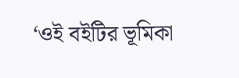‘ওই বইটির ভূমিকা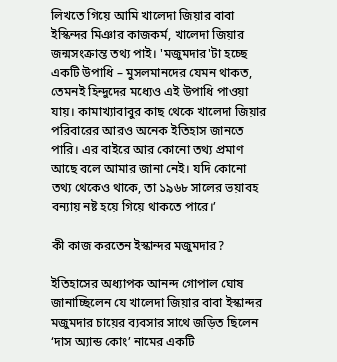লিখতে গিয়ে আমি খালেদা জিয়ার বাবা ইস্কিন্দর মিঞার কাজকর্ম, খালেদা জিয়ার জন্মসংক্রান্ত তথ্য পাই। 'মজুমদার'টা হচ্ছে একটি উপাধি – মুসলমানদের যেমন থাকত, তেমনই হিন্দুদের মধ্যেও এই উপাধি পাওয়া যায়। কামাখ্যাবাবুর কাছ থেকে খালেদা জিয়ার পরিবারের আরও অনেক ইতিহাস জানতে পারি। এর বাইরে আর কোনো তথ্য প্রমাণ আছে বলে আমার জানা নেই। যদি কোনো তথ্য থেকেও থাকে, তা ১৯৬৮ সালের ভয়াবহ বন্যায় নষ্ট হয়ে গিয়ে থাকতে পারে।’

কী কাজ করতেন ইস্কান্দর মজুমদার?

ইতিহাসের অধ্যাপক আনন্দ গোপাল ঘোষ জানাচ্ছিলেন যে খালেদা জিয়ার বাবা ইস্কান্দর মজুমদার চায়ের ব্যবসার সাথে জড়িত ছিলেন ‘দাস অ্যান্ড কোং’ নামের একটি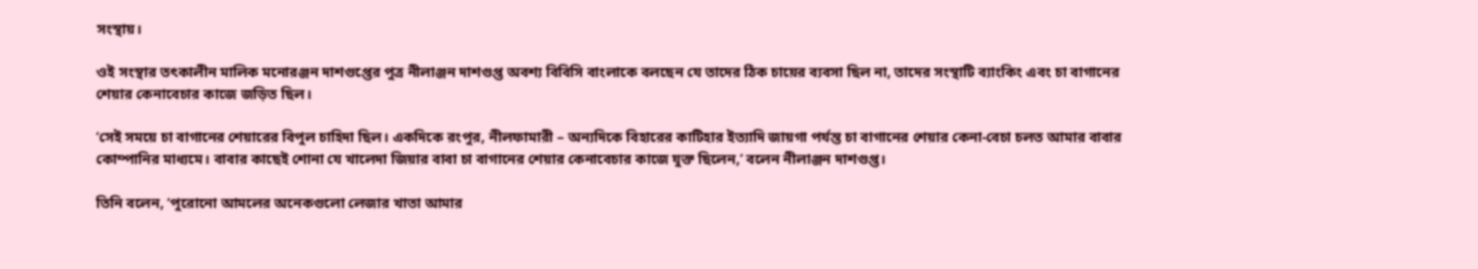সংস্থায়।

ওই সংস্থার তৎকালীন মালিক মনোরঞ্জন দাশগুপ্তের পুত্র নীলাঞ্জন দাশগুপ্ত অবশ্য বিবিসি বাংলাকে বলছেন যে তাদের ঠিক চায়ের ব্যবসা ছিল না, তাদের সংস্থাটি ব্যাংকিং এবং চা বাগানের শেয়ার কেনাবেচার কাজে জড়িত ছিল।

‘সেই সময়ে চা বাগানের শেয়ারের বিপুল চাহিদা ছিল। একদিকে রংপুর, নীলফামারী – অন্যদিকে বিহারের কাটিহার ইত্যাদি জায়গা পর্যন্ত চা বাগানের শেয়ার কেনা-বেচা চলত আমার বাবার কোম্পানির মাধ্যমে। বাবার কাছেই শোনা যে খালেদা জিয়ার বাবা চা বাগানের শেয়ার কেনাবেচার কাজে যুক্ত ছিলেন,’ বলেন নীলাঞ্জন দাশগুপ্ত।

তিনি বলেন, ‘পুরোনো আমলের অনেকগুলো লেজার খাতা আমার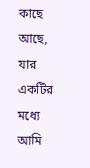কাছে আছে, যার একটির মধ্যে আমি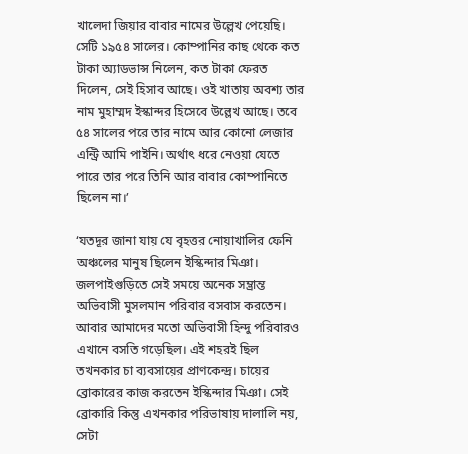খালেদা জিয়ার বাবার নামের উল্লেখ পেয়েছি। সেটি ১৯৫৪ সালের। কোম্পানির কাছ থেকে কত টাকা অ্যাডভান্স নিলেন, কত টাকা ফেরত দিলেন, সেই হিসাব আছে। ওই খাতায় অবশ্য তার নাম মুহাম্মদ ইস্কান্দর হিসেবে উল্লেখ আছে। তবে ৫৪ সালের পরে তার নামে আর কোনো লেজার এন্ট্রি আমি পাইনি। অর্থাৎ ধরে নেওয়া যেতে পারে তার পরে তিনি আর বাবার কোম্পানিতে ছিলেন না।’

‘যতদূর জানা যায় যে বৃহত্তর নোয়াখালির ফেনি অঞ্চলের মানুষ ছিলেন ইস্কিন্দার মিঞা। জলপাইগুড়িতে সেই সময়ে অনেক সম্ভ্রান্ত অভিবাসী মুসলমান পরিবার বসবাস করতেন। আবার আমাদের মতো অভিবাসী হিন্দু পরিবারও এখানে বসতি গড়েছিল। এই শহরই ছিল তখনকার চা ব্যবসায়ের প্রাণকেন্দ্র। চায়ের ব্রোকারের কাজ করতেন ইস্কিন্দার মিঞা। সেই ব্রোকারি কিন্তু এখনকার পরিভাষায় দালালি নয়, সেটা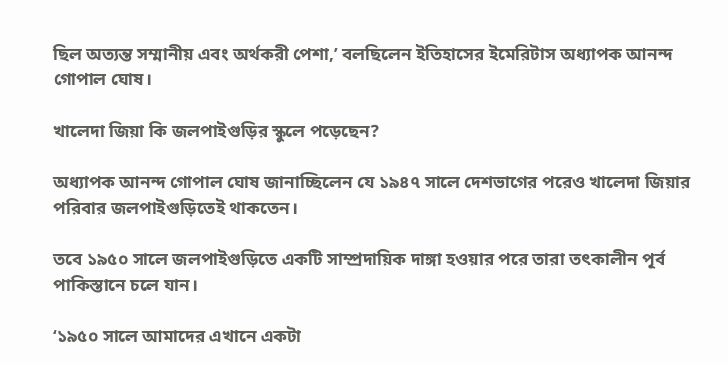ছিল অত্যন্ত সম্মানীয় এবং অর্থকরী পেশা,’ বলছিলেন ইতিহাসের ইমেরিটাস অধ্যাপক আনন্দ গোপাল ঘোষ।

খালেদা জিয়া কি জলপাইগুড়ির স্কুলে পড়েছেন?

অধ্যাপক আনন্দ গোপাল ঘোষ জানাচ্ছিলেন যে ১৯৪৭ সালে দেশভাগের পরেও খালেদা জিয়ার পরিবার জলপাইগুড়িতেই থাকতেন।

তবে ১৯৫০ সালে জলপাইগুড়িতে একটি সাম্প্রদায়িক দাঙ্গা হওয়ার পরে তারা তৎকালীন পূর্ব পাকিস্তানে চলে যান।

‘১৯৫০ সালে আমাদের এখানে একটা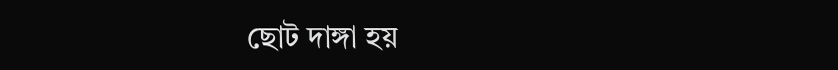ছোট দাঙ্গা হয়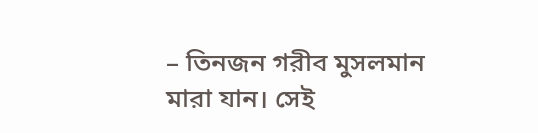– তিনজন গরীব মুসলমান মারা যান। সেই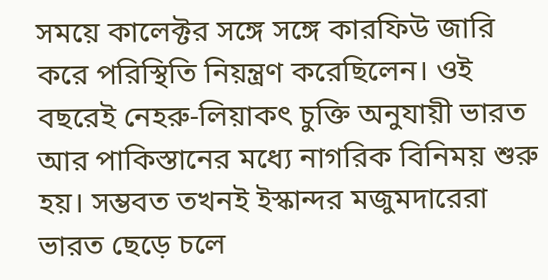সময়ে কালেক্টর সঙ্গে সঙ্গে কারফিউ জারি করে পরিস্থিতি নিয়ন্ত্রণ করেছিলেন। ওই বছরেই নেহরু-লিয়াকৎ চুক্তি অনুযায়ী ভারত আর পাকিস্তানের মধ্যে নাগরিক বিনিময় শুরু হয়। সম্ভবত তখনই ইস্কান্দর মজুমদারেরা ভারত ছেড়ে চলে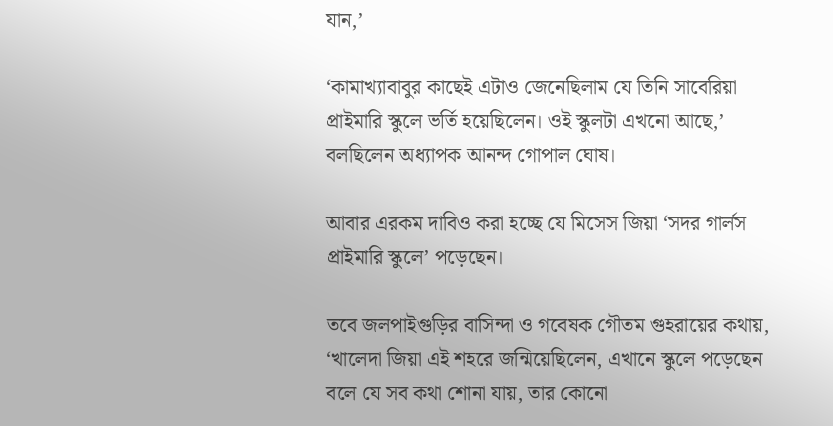যান,’

‘কামাখ্যাবাবুর কাছেই এটাও জেনেছিলাম যে তিনি সাবেরিয়া প্রাইমারি স্কুলে ভর্তি হয়েছিলেন। ওই স্কুলটা এখনো আছে,’ বলছিলেন অধ্যাপক আনন্দ গোপাল ঘোষ।

আবার এরকম দাবিও করা হচ্ছে যে মিসেস জিয়া ‘সদর গার্লস প্রাইমারি স্কুলে’ পড়েছেন।

তবে জলপাইগুড়ির বাসিন্দা ও গবেষক গৌতম গুহরায়ের কথায়, ‘খালেদা জিয়া এই শহরে জন্মিয়েছিলেন, এখানে স্কুলে পড়েছেন বলে যে সব কথা শোনা যায়, তার কোনো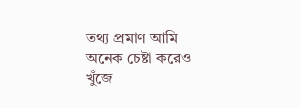তথ্য প্রমাণ আমি অনেক চেষ্টা করেও খুঁজে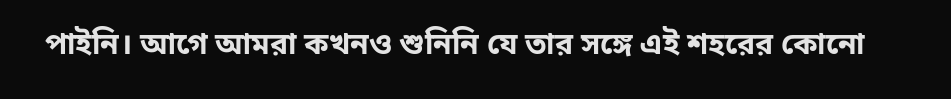পাইনি। আগে আমরা কখনও শুনিনি যে তার সঙ্গে এই শহরের কোনো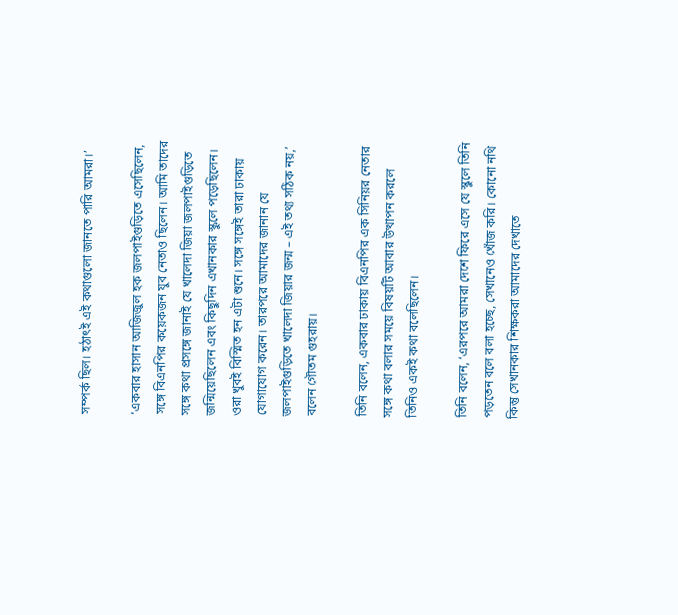সম্পর্ক ছিল। হঠাৎই এই কথাগুলো জানতে পারি আমরা।’

‘একবার হাসান আজিজুল হক জলপাইগুড়িতে এসেছিলেন, সঙ্গে বিএনপির কয়েকজন যুব নেতাও ছিলেন। আমি তাদের সঙ্গে কথা প্রসঙ্গে জানাই যে খালেদা জিয়া জলপাইগুড়িতে জন্মিয়েছিলেন এবং কিছুদিন এখানকার স্কুলে পড়েছিলেন। ওরা খুবই বিস্মিত হন এটা শুনে। সঙ্গে সঙ্গেই তারা ঢাকায় যোগাযোগ করেন। তারপরে আমাদের জানান যে জলপাইগুড়িতে খালেদা জিয়ার জন্ম – এই তথ্য সঠিক নয়,’ বলেন গৌতম গুহরায়।

তিনি বলেন, একবার ঢাকায় বিএনপির এক সিনিয়র নেতার সঙ্গে কথা বলার সময়ে বিষয়টি আবার উত্থাপন করলে তিনিও একই কথা বলেছিলেন।

তিনি বলেন, ‘এরপরে আমরা দেশে ফিরে এসে যে স্কুলে তিনি পড়তেন বলে বলা হচ্ছে, সেখানেও খোঁজ করি। কোনো নথি কিন্তু সেখানকার শিক্ষকরা আমাদের দেখাতে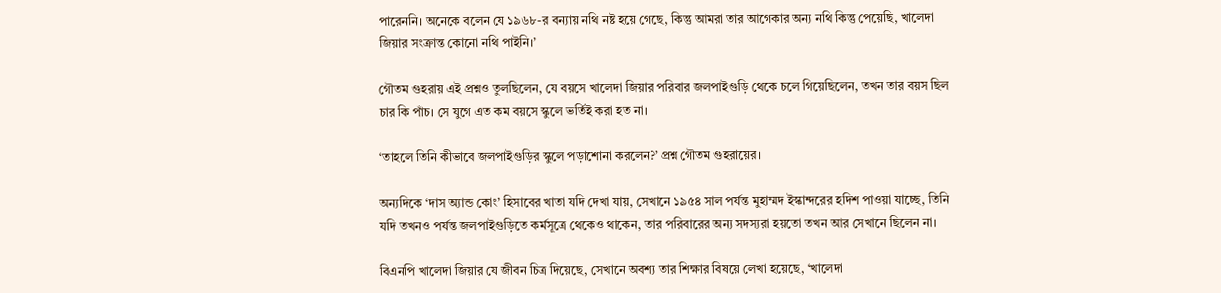পারেননি। অনেকে বলেন যে ১৯৬৮-র বন্যায় নথি নষ্ট হয়ে গেছে, কিন্তু আমরা তার আগেকার অন্য নথি কিন্তু পেয়েছি, খালেদা জিয়ার সংক্রান্ত কোনো নথি পাইনি।’

গৌতম গুহরায় এই প্রশ্নও তুলছিলেন, যে বয়সে খালেদা জিয়ার পরিবার জলপাইগুড়ি থেকে চলে গিয়েছিলেন, তখন তার বয়স ছিল চার কি পাঁচ। সে যুগে এত কম বয়সে স্কুলে ভর্তিই করা হত না।

‘তাহলে তিনি কীভাবে জলপাইগুড়ির স্কুলে পড়াশোনা করলেন?’ প্রশ্ন গৌতম গুহরায়ের।

অন্যদিকে ‘দাস অ্যান্ড কোং’ হিসাবের খাতা যদি দেখা যায়, সেখানে ১৯৫৪ সাল পর্যন্ত মুহাম্মদ ইস্কান্দরের হদিশ পাওয়া যাচ্ছে, তিনি যদি তখনও পর্যন্ত জলপাইগুড়িতে কর্মসূত্রে থেকেও থাকেন, তার পরিবারের অন্য সদস্যরা হয়তো তখন আর সেখানে ছিলেন না।

বিএনপি খালেদা জিয়ার যে জীবন চিত্র দিয়েছে, সেখানে অবশ্য তার শিক্ষার বিষয়ে লেখা হয়েছে, ‘খালেদা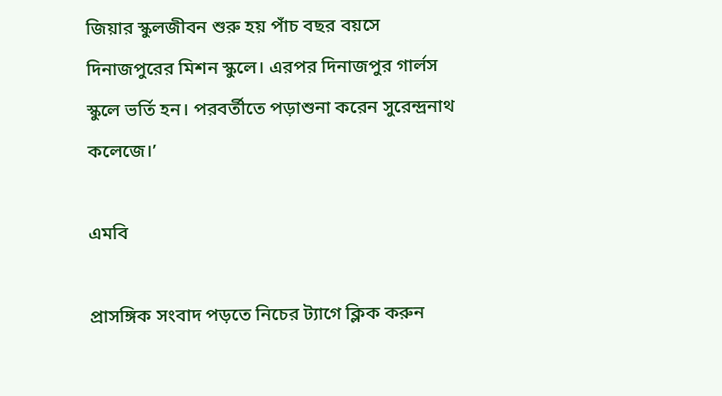জিয়ার স্কুলজীবন শুরু হয় পাঁচ বছর বয়সে দিনাজপুরের মিশন স্কুলে। এরপর দিনাজপুর গার্লস স্কুলে ভর্তি হন। পরবর্তীতে পড়াশুনা করেন সুরেন্দ্রনাথ কলেজে।’

এমবি

প্রাসঙ্গিক সংবাদ পড়তে নিচের ট্যাগে ক্লিক করুন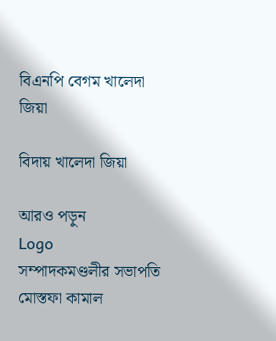বিএনপি বেগম খালেদা জিয়া

বিদায় খালেদা জিয়া

আরও পড়ুন
Logo
সম্পাদকমণ্ডলীর সভাপতি মোস্তফা কামাল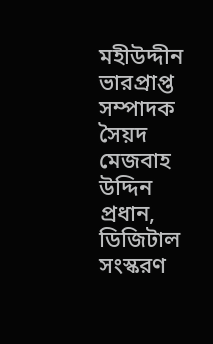মহীউদ্দীন ভারপ্রাপ্ত সম্পাদক সৈয়দ মেজবাহ উদ্দিন প্রধান, ডিজিটাল সংস্করণ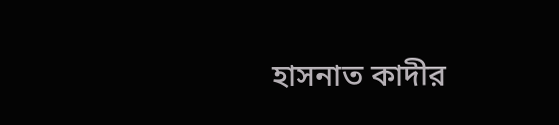হাসনাত কাদীর